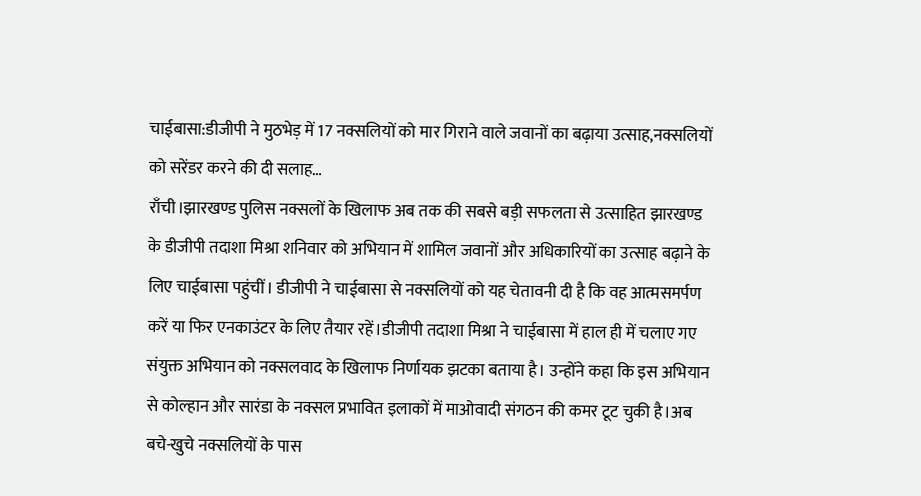चाईबासा:डीजीपी ने मुठभेड़ में 17 नक्सलियों को मार गिराने वाले जवानों का बढ़ाया उत्साह,नक्सलियों को सरेंडर करने की दी सलाह…
राँची।झारखण्ड पुलिस नक्सलों के खिलाफ अब तक की सबसे बड़ी सफलता से उत्साहित झारखण्ड के डीजीपी तदाशा मिश्रा शनिवार को अभियान में शामिल जवानों और अधिकारियों का उत्साह बढ़ाने के लिए चाईबासा पहुंचीं। डीजीपी ने चाईबासा से नक्सलियों को यह चेतावनी दी है कि वह आत्मसमर्पण करें या फिर एनकाउंटर के लिए तैयार रहें।डीजीपी तदाशा मिश्रा ने चाईबासा में हाल ही में चलाए गए संयुक्त अभियान को नक्सलवाद के खिलाफ निर्णायक झटका बताया है। उन्होंने कहा कि इस अभियान से कोल्हान और सारंडा के नक्सल प्रभावित इलाकों में माओवादी संगठन की कमर टूट चुकी है।अब बचे-खुचे नक्सलियों के पास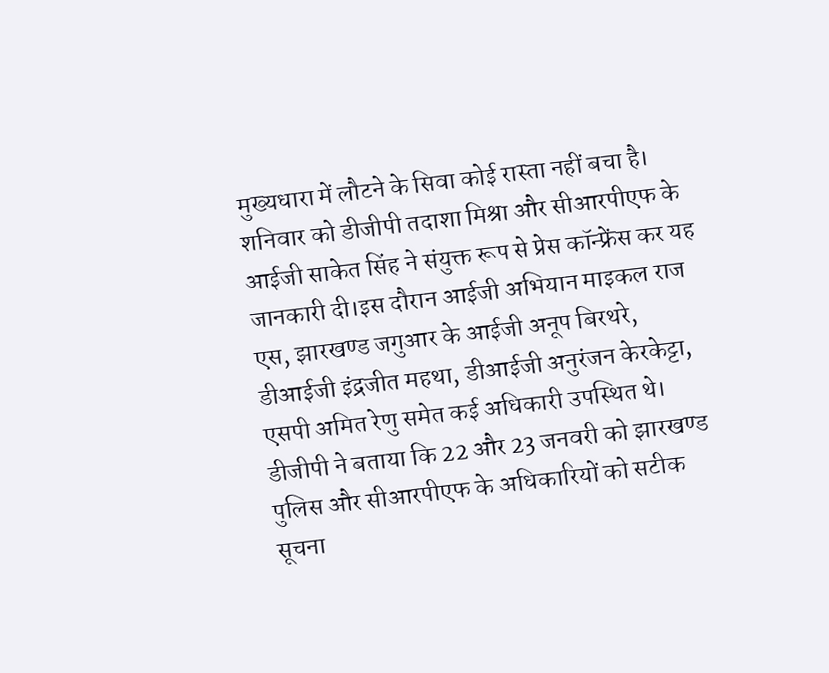मुख्यधारा में लौटने के सिवा कोई रास्ता नहीं बचा है।
शनिवार को डीजीपी तदाशा मिश्रा और सीआरपीएफ के आईजी साकेत सिंह ने संयुक्त रूप से प्रेस कॉन्फ्रेंस कर यह जानकारी दी।इस दौरान आईजी अभियान माइकल राज एस, झारखण्ड जगुआर के आईजी अनूप बिरथरे, डीआईजी इंद्रजीत महथा, डीआईजी अनुरंजन केरकेट्टा, एसपी अमित रेणु समेत कई अधिकारी उपस्थित थे।
डीजीपी ने बताया कि 22 और 23 जनवरी को झारखण्ड पुलिस और सीआरपीएफ के अधिकारियों को सटीक सूचना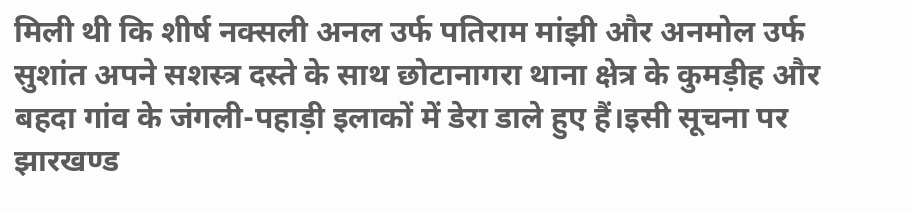मिली थी कि शीर्ष नक्सली अनल उर्फ पतिराम मांझी और अनमोल उर्फ सुशांत अपने सशस्त्र दस्ते के साथ छोटानागरा थाना क्षेत्र के कुमड़ीह और बहदा गांव के जंगली-पहाड़ी इलाकों में डेरा डाले हुए हैं।इसी सूचना पर झारखण्ड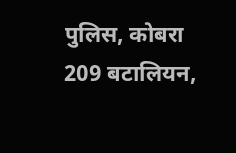पुलिस, कोबरा 209 बटालियन,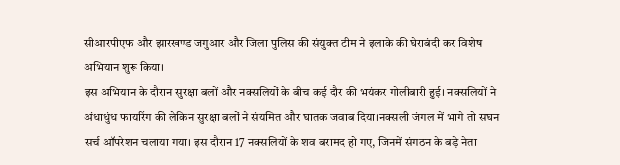सीआरपीएफ और झारखण्ड जगुआर और जिला पुलिस की संयुक्त टीम ने इलाके की घेराबंदी कर विशेष अभियान शुरू किया।
इस अभियान के दौरान सुरक्षा बलों और नक्सलियों के बीच कई दौर की भयंकर गोलीबारी हुई। नक्सलियों ने अंधाधुंध फायरिंग की लेकिन सुरक्षा बलों ने संयमित और घातक जवाब दिया।नक्सली जंगल में भागे तो सघन सर्च ऑपरेशन चलाया गया। इस दौरान 17 नक्सलियों के शव बरामद हो गए, जिनमें संगठन के बड़े नेता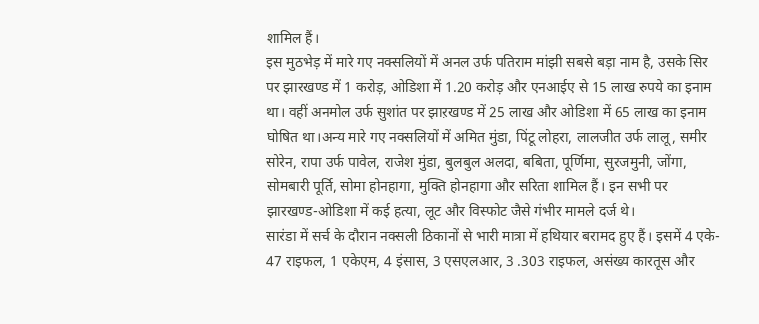शामिल हैं।
इस मुठभेड़ में मारे गए नक्सलियों में अनल उर्फ पतिराम मांझी सबसे बड़ा नाम है, उसके सिर पर झारखण्ड में 1 करोड़, ओडिशा में 1.20 करोड़ और एनआईए से 15 लाख रुपये का इनाम था। वहीं अनमोल उर्फ सुशांत पर झाऱखण्ड में 25 लाख और ओडिशा में 65 लाख का इनाम घोषित था।अन्य मारे गए नक्सलियों में अमित मुंडा, पिंटू लोहरा, लालजीत उर्फ लालू, समीर सोरेन, रापा उर्फ पावेल, राजेश मुंडा, बुलबुल अलदा, बबिता, पूर्णिमा, सुरजमुनी, जोंगा, सोमबारी पूर्ति, सोमा होनहागा, मुक्ति होनहागा और सरिता शामिल हैं। इन सभी पर झारखण्ड-ओडिशा में कई हत्या, लूट और विस्फोट जैसे गंभीर मामले दर्ज थे।
सारंडा में सर्च के दौरान नक्सली ठिकानों से भारी मात्रा में हथियार बरामद हुए हैं। इसमें 4 एके- 47 राइफल, 1 एकेएम, 4 इंसास, 3 एसएलआर, 3 .303 राइफल, असंख्य कारतूस और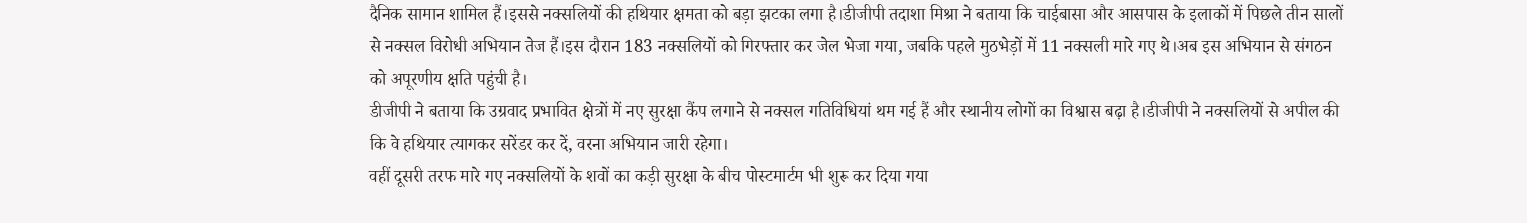दैनिक सामान शामिल हैं।इससे नक्सलियों की हथियार क्षमता को बड़ा झटका लगा है।डीजीपी तदाशा मिश्रा ने बताया कि चाईबासा और आसपास के इलाकों में पिछले तीन सालों से नक्सल विरोधी अभियान तेज हैं।इस दौरान 183 नक्सलियों को गिरफ्तार कर जेल भेजा गया, जबकि पहले मुठभेड़ों में 11 नक्सली मारे गए थे।अब इस अभियान से संगठन को अपूरणीय क्षति पहुंची है।
डीजीपी ने बताया कि उग्रवाद प्रभावित क्षेत्रों में नए सुरक्षा कैंप लगाने से नक्सल गतिविधियां थम गई हैं और स्थानीय लोगों का विश्वास बढ़ा है।डीजीपी ने नक्सलियों से अपील की कि वे हथियार त्यागकर सरेंडर कर दें, वरना अभियान जारी रहेगा।
वहीं दूसरी तरफ मारे गए नक्सलियों के शवों का कड़ी सुरक्षा के बीच पोस्टमार्टम भी शुरू कर दिया गया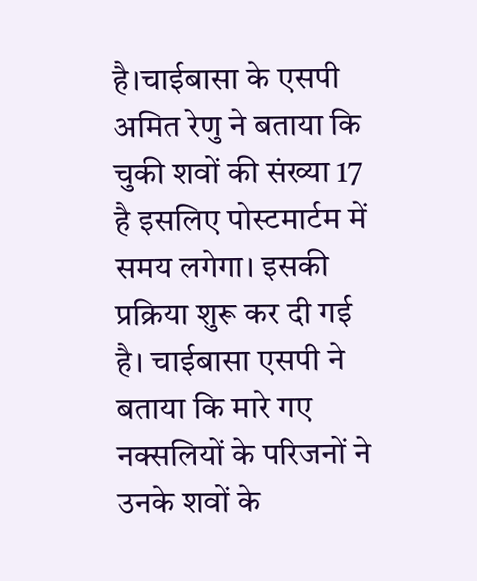है।चाईबासा के एसपी अमित रेणु ने बताया कि चुकी शवों की संख्या 17 है इसलिए पोस्टमार्टम में समय लगेगा। इसकी प्रक्रिया शुरू कर दी गई है। चाईबासा एसपी ने बताया कि मारे गए नक्सलियों के परिजनों ने उनके शवों के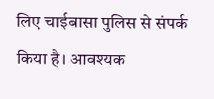लिए चाईबासा पुलिस से संपर्क किया है। आवश्यक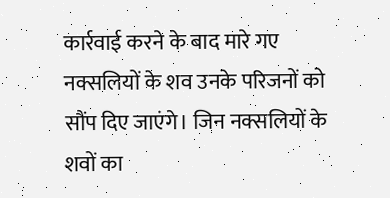कार्रवाई करने के बाद मारे गए नक्सलियों के शव उनके परिजनों को सौंप दिए जाएंगे। जिन नक्सलियों के शवों का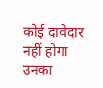कोई दावेदार नहीं होगा उनका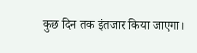कुछ दिन तक इंतजार किया जाएगा।